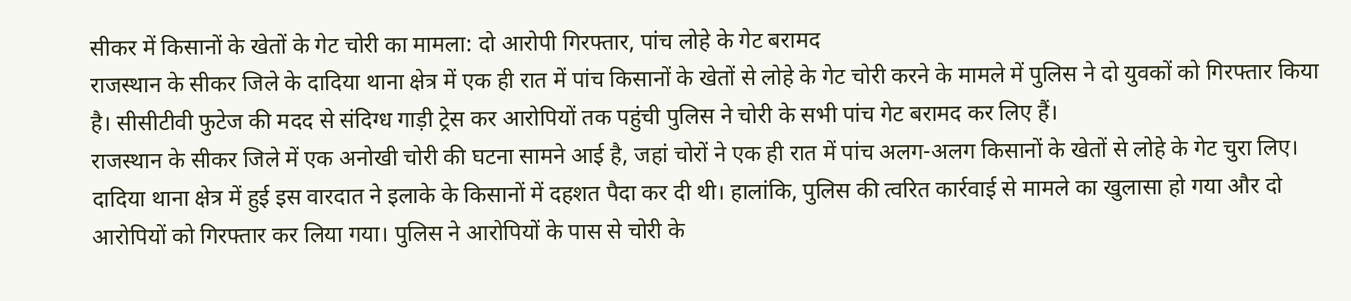सीकर में किसानों के खेतों के गेट चोरी का मामला: दो आरोपी गिरफ्तार, पांच लोहे के गेट बरामद
राजस्थान के सीकर जिले के दादिया थाना क्षेत्र में एक ही रात में पांच किसानों के खेतों से लोहे के गेट चोरी करने के मामले में पुलिस ने दो युवकों को गिरफ्तार किया है। सीसीटीवी फुटेज की मदद से संदिग्ध गाड़ी ट्रेस कर आरोपियों तक पहुंची पुलिस ने चोरी के सभी पांच गेट बरामद कर लिए हैं।
राजस्थान के सीकर जिले में एक अनोखी चोरी की घटना सामने आई है, जहां चोरों ने एक ही रात में पांच अलग-अलग किसानों के खेतों से लोहे के गेट चुरा लिए। दादिया थाना क्षेत्र में हुई इस वारदात ने इलाके के किसानों में दहशत पैदा कर दी थी। हालांकि, पुलिस की त्वरित कार्रवाई से मामले का खुलासा हो गया और दो आरोपियों को गिरफ्तार कर लिया गया। पुलिस ने आरोपियों के पास से चोरी के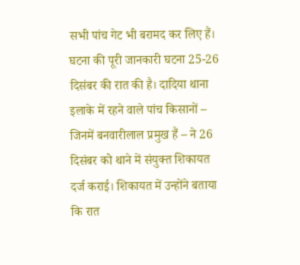सभी पांच गेट भी बरामद कर लिए हैं।
घटना की पूरी जानकारी घटना 25-26 दिसंबर की रात की है। दादिया थाना इलाके में रहने वाले पांच किसानों – जिनमें बनवारीलाल प्रमुख हैं – ने 26 दिसंबर को थाने में संयुक्त शिकायत दर्ज कराई। शिकायत में उन्होंने बताया कि रात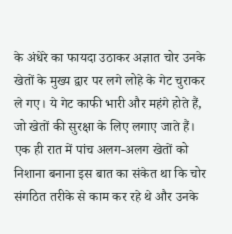के अंधेरे का फायदा उठाकर अज्ञात चोर उनके खेतों के मुख्य द्वार पर लगे लोहे के गेट चुराकर ले गए। ये गेट काफी भारी और महंगे होते हैं, जो खेतों की सुरक्षा के लिए लगाए जाते हैं। एक ही रात में पांच अलग-अलग खेतों को निशाना बनाना इस बात का संकेत था कि चोर संगठित तरीके से काम कर रहे थे और उनके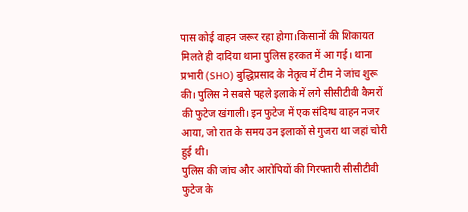पास कोई वाहन जरूर रहा होगा।किसानों की शिकायत मिलते ही दादिया थाना पुलिस हरकत में आ गई। थाना प्रभारी (SHO) बुद्धिप्रसाद के नेतृत्व में टीम ने जांच शुरू की। पुलिस ने सबसे पहले इलाके में लगे सीसीटीवी कैमरों की फुटेज खंगाली। इन फुटेज में एक संदिग्ध वाहन नजर आया, जो रात के समय उन इलाकों से गुजरा था जहां चोरी हुई थी।
पुलिस की जांच और आरोपियों की गिरफ्तारी सीसीटीवी फुटेज के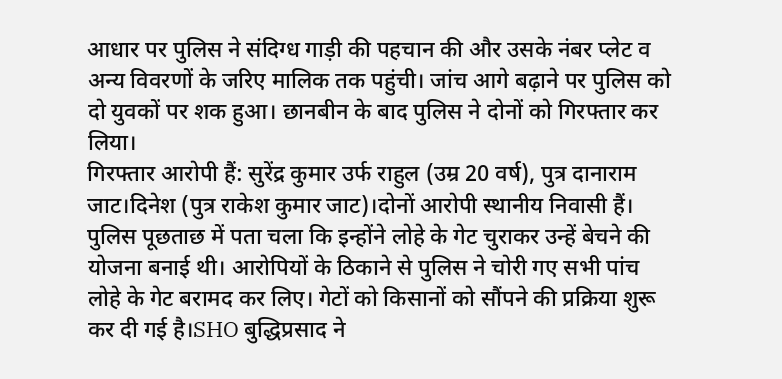आधार पर पुलिस ने संदिग्ध गाड़ी की पहचान की और उसके नंबर प्लेट व अन्य विवरणों के जरिए मालिक तक पहुंची। जांच आगे बढ़ाने पर पुलिस को दो युवकों पर शक हुआ। छानबीन के बाद पुलिस ने दोनों को गिरफ्तार कर लिया।
गिरफ्तार आरोपी हैं: सुरेंद्र कुमार उर्फ राहुल (उम्र 20 वर्ष), पुत्र दानाराम जाट।दिनेश (पुत्र राकेश कुमार जाट)।दोनों आरोपी स्थानीय निवासी हैं। पुलिस पूछताछ में पता चला कि इन्होंने लोहे के गेट चुराकर उन्हें बेचने की योजना बनाई थी। आरोपियों के ठिकाने से पुलिस ने चोरी गए सभी पांच लोहे के गेट बरामद कर लिए। गेटों को किसानों को सौंपने की प्रक्रिया शुरू कर दी गई है।SHO बुद्धिप्रसाद ने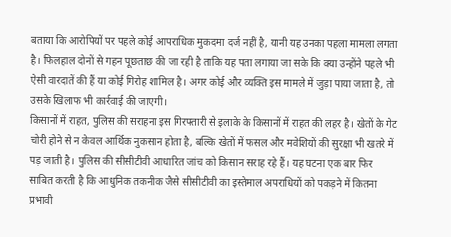बताया कि आरोपियों पर पहले कोई आपराधिक मुकदमा दर्ज नहीं है, यानी यह उनका पहला मामला लगता है। फिलहाल दोनों से गहन पूछताछ की जा रही है ताकि यह पता लगाया जा सके कि क्या उन्होंने पहले भी ऐसी वारदातें की हैं या कोई गिरोह शामिल है। अगर कोई और व्यक्ति इस मामले में जुड़ा पाया जाता है, तो उसके खिलाफ भी कार्रवाई की जाएगी।
किसानों में राहत, पुलिस की सराहना इस गिरफ्तारी से इलाके के किसानों में राहत की लहर है। खेतों के गेट चोरी होने से न केवल आर्थिक नुकसान होता है, बल्कि खेतों में फसल और मवेशियों की सुरक्षा भी खतरे में पड़ जाती है। पुलिस की सीसीटीवी आधारित जांच को किसान सराह रहे हैं। यह घटना एक बार फिर साबित करती है कि आधुनिक तकनीक जैसे सीसीटीवी का इस्तेमाल अपराधियों को पकड़ने में कितना प्रभावी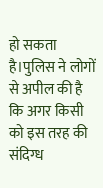हो सकता है।पुलिस ने लोगों से अपील की है कि अगर किसी को इस तरह की संदिग्ध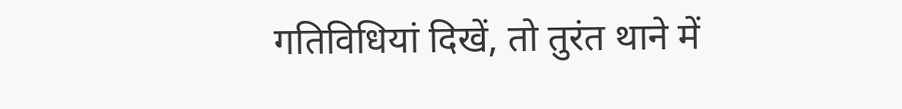गतिविधियां दिखें, तो तुरंत थाने में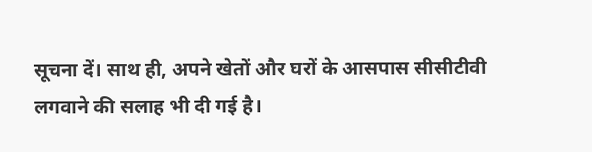सूचना दें। साथ ही, अपने खेतों और घरों के आसपास सीसीटीवी लगवाने की सलाह भी दी गई है।